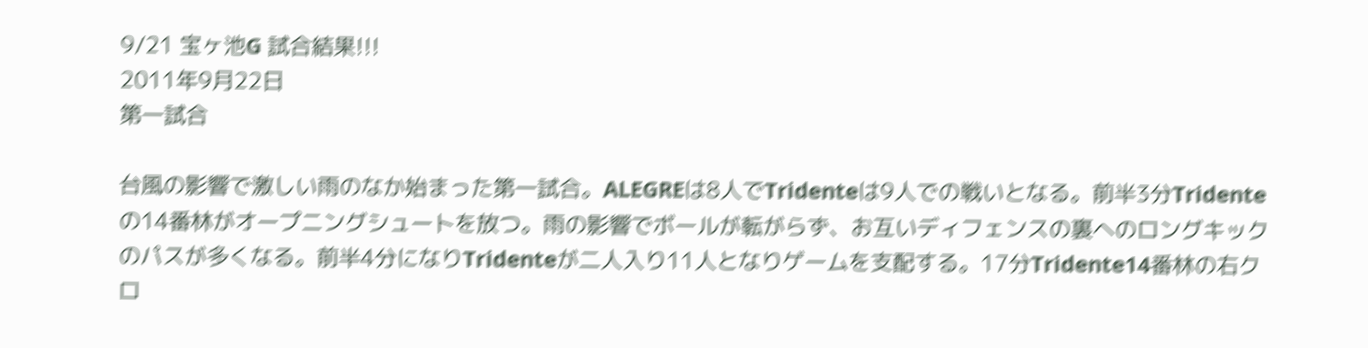9/21 宝ヶ池G 試合結果!!!
2011年9月22日
第一試合

台風の影響で激しい雨のなか始まった第一試合。ALEGREは8人でTridenteは9人での戦いとなる。前半3分Tridenteの14番林がオープニングシュートを放つ。雨の影響でボールが転がらず、お互いディフェンスの裏へのロングキックのパスが多くなる。前半4分になりTridenteが二人入り11人となりゲームを支配する。17分Tridente14番林の右クロ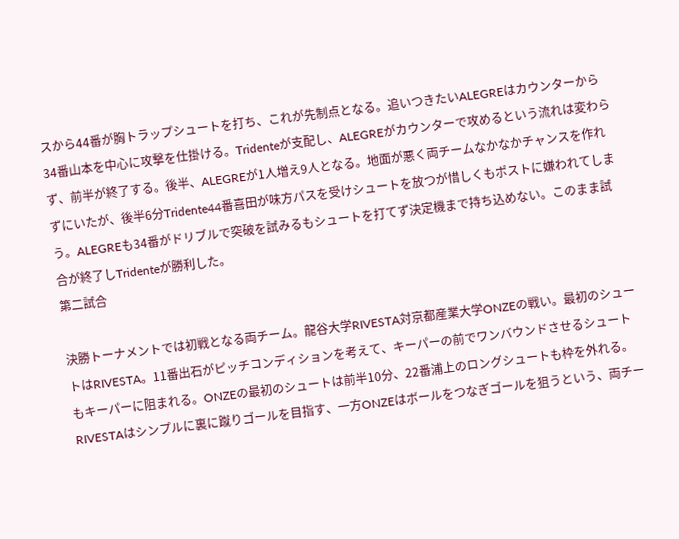スから44番が胸トラップシュートを打ち、これが先制点となる。追いつきたいALEGREはカウンターから34番山本を中心に攻撃を仕掛ける。Tridenteが支配し、ALEGREがカウンターで攻めるという流れは変わらず、前半が終了する。後半、ALEGREが1人増え9人となる。地面が悪く両チームなかなかチャンスを作れずにいたが、後半6分Tridente44番喜田が味方パスを受けシュートを放つが惜しくもポストに嫌われてしまう。ALEGREも34番がドリブルで突破を試みるもシュートを打てず決定機まで持ち込めない。このまま試合が終了しTridenteが勝利した。
第二試合

決勝トーナメントでは初戦となる両チーム。龍谷大学RIVESTA対京都産業大学ONZEの戦い。最初のシュートはRIVESTA。11番出石がピッチコンディションを考えて、キーパーの前でワンバウンドさせるシュートもキーパーに阻まれる。ONZEの最初のシュートは前半10分、22番浦上のロングシュートも枠を外れる。RIVESTAはシンプルに裏に蹴りゴールを目指す、一方ONZEはボールをつなぎゴールを狙うという、両チー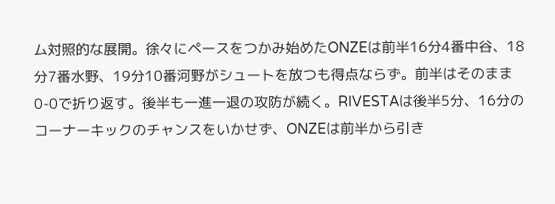ム対照的な展開。徐々にペースをつかみ始めたONZEは前半16分4番中谷、18分7番水野、19分10番河野がシュートを放つも得点ならず。前半はそのまま0-0で折り返す。後半も一進一退の攻防が続く。RIVESTAは後半5分、16分のコーナーキックのチャンスをいかせず、ONZEは前半から引き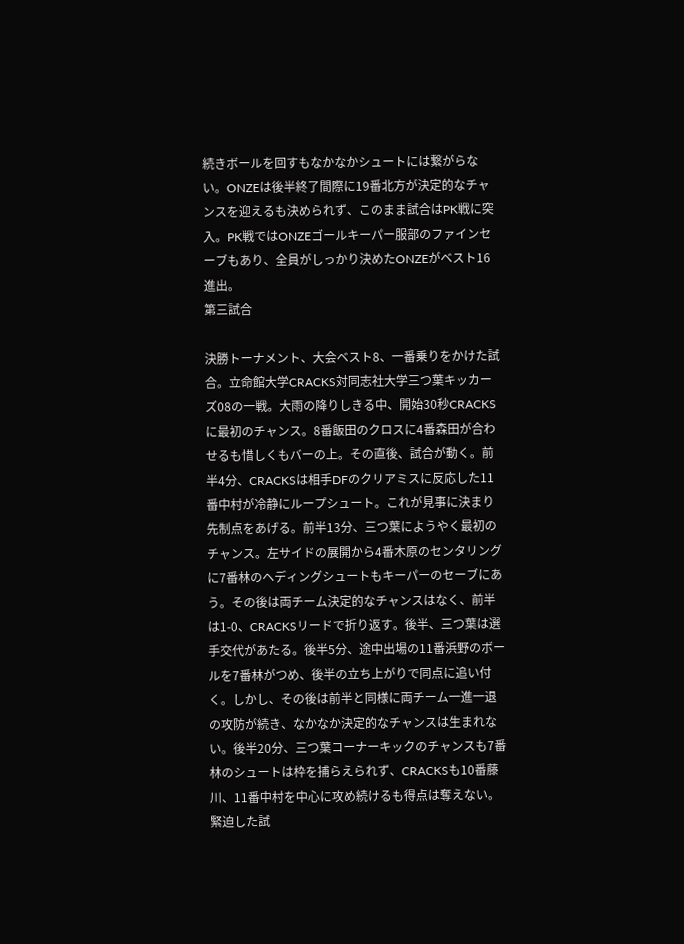続きボールを回すもなかなかシュートには繋がらない。ONZEは後半終了間際に19番北方が決定的なチャンスを迎えるも決められず、このまま試合はPK戦に突入。PK戦ではONZEゴールキーパー服部のファインセーブもあり、全員がしっかり決めたONZEがベスト16進出。
第三試合

決勝トーナメント、大会ベスト8、一番乗りをかけた試合。立命館大学CRACKS対同志社大学三つ葉キッカーズ08の一戦。大雨の降りしきる中、開始30秒CRACKSに最初のチャンス。8番飯田のクロスに4番森田が合わせるも惜しくもバーの上。その直後、試合が動く。前半4分、CRACKSは相手DFのクリアミスに反応した11番中村が冷静にループシュート。これが見事に決まり先制点をあげる。前半13分、三つ葉にようやく最初のチャンス。左サイドの展開から4番木原のセンタリングに7番林のヘディングシュートもキーパーのセーブにあう。その後は両チーム決定的なチャンスはなく、前半は1-0、CRACKSリードで折り返す。後半、三つ葉は選手交代があたる。後半5分、途中出場の11番浜野のボールを7番林がつめ、後半の立ち上がりで同点に追い付く。しかし、その後は前半と同様に両チーム一進一退の攻防が続き、なかなか決定的なチャンスは生まれない。後半20分、三つ葉コーナーキックのチャンスも7番林のシュートは枠を捕らえられず、CRACKSも10番藤川、11番中村を中心に攻め続けるも得点は奪えない。緊迫した試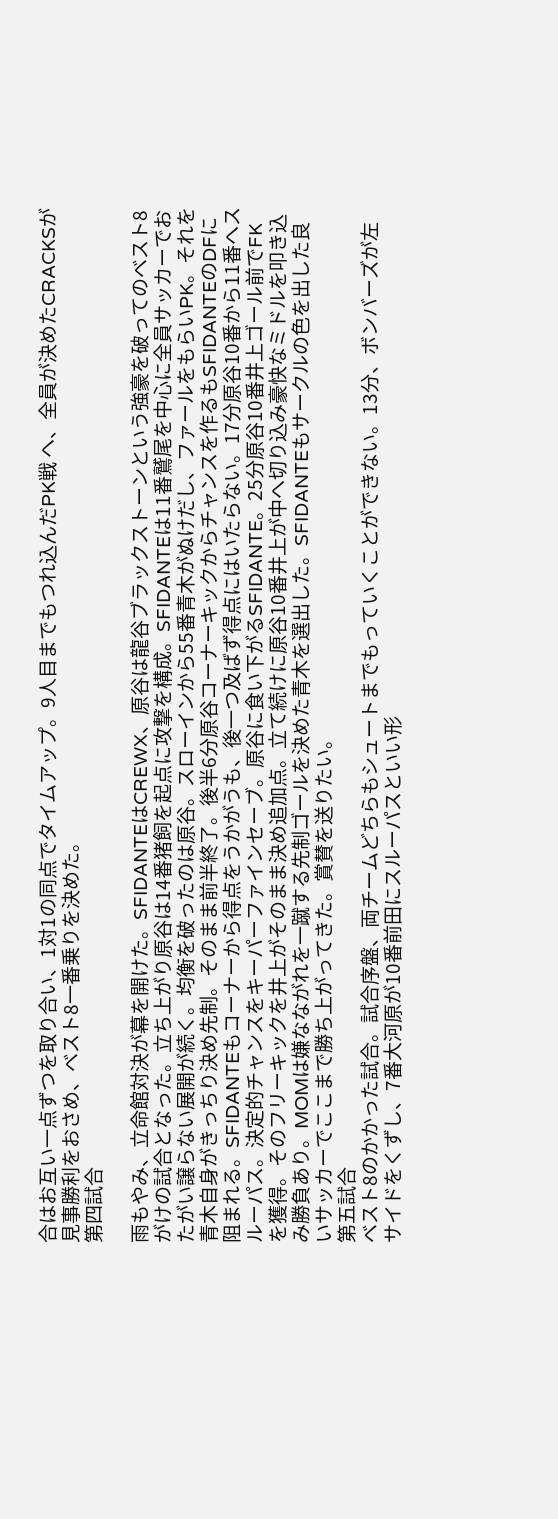合はお互い一点ずつを取り合い、1対1の同点でタイムアップ。9人目までもつれ込んだPK戦 ヘ、全員が決めたCRACKSが見事勝利をおさめ、ベスト8一番乗りを決めた。
第四試合

雨もやみ、立命館対決が幕を開けた。SFIDANTEはCREWX、原谷は龍谷ブラックストーンという強豪を破ってのベスト8がけの試合となった。立ち上がり原谷は14番猪飼を起点に攻撃を構成。SFIDANTEは11番鷲尾を中心に全員サッカーでおたがい譲らない展開が続く。均衡を破ったのは原谷。スローインから55番青木がぬけだし、ファールをもらいPK。それを青木自身がきっちり決め先制。そのまま前半終了。後半6分原谷コーナーキックからチャンスを作るもSFIDANTEのDFに阻まれる。SFIDANTEもコーナーから得点をうかがうも、後一つ及ばず得点にはいたらない。17分原谷10番から11番へスルーパス。決定的チャンスをキーパーファインセーブ。原谷に食い下がるSFIDANTE。25分原谷10番井上ゴール前でFKを獲得。そのフリーキックを井上がそのまま決め追加点。立て続けに原谷10番井上が中へ切り込み豪快なミドルを叩き込み勝負あり。MOMは嫌なながれを一蹴する先制ゴールを決めた青木を選出した。SFIDANTEもサークルの色を出した良いサッカーでここまで勝ち上がってきた。賞賛を送りたい。
第五試合
ベスト8のかかった試合。試合序盤、両チームどちらもシュートまでもっていくことができない。13分、ボンバーズが左サイドをくずし、7番大河原が10番前田にスルーパスといい形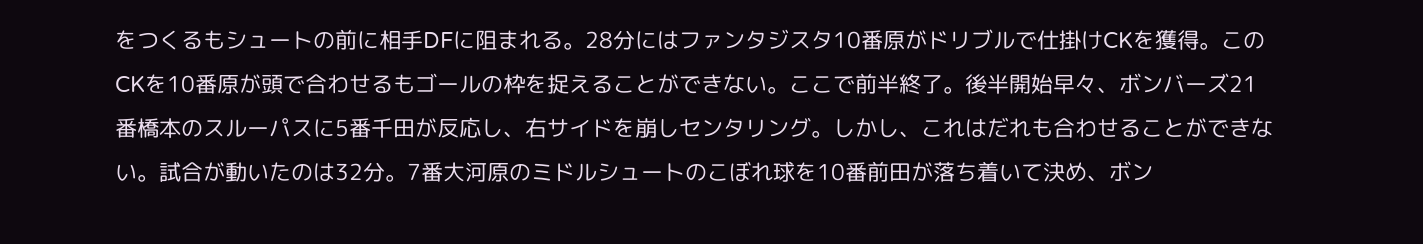をつくるもシュートの前に相手DFに阻まれる。28分にはファンタジスタ10番原がドリブルで仕掛けCKを獲得。このCKを10番原が頭で合わせるもゴールの枠を捉えることができない。ここで前半終了。後半開始早々、ボンバーズ21番橋本のスルーパスに5番千田が反応し、右サイドを崩しセンタリング。しかし、これはだれも合わせることができない。試合が動いたのは32分。7番大河原のミドルシュートのこぼれ球を10番前田が落ち着いて決め、ボン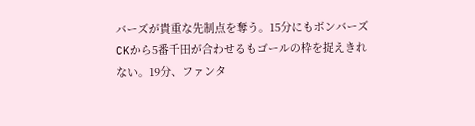バーズが貴重な先制点を奪う。15分にもボンバーズCKから5番千田が合わせるもゴールの枠を捉えきれない。19分、ファンタ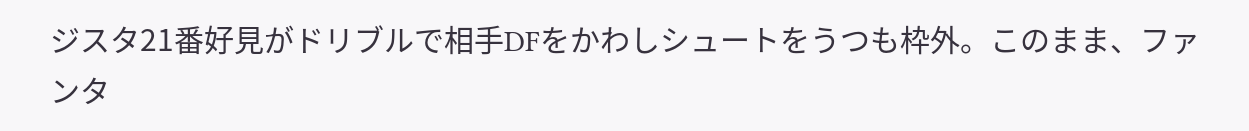ジスタ21番好見がドリブルで相手DFをかわしシュートをうつも枠外。このまま、ファンタ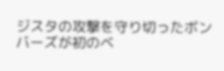ジスタの攻撃を守り切ったボンバーズが初のベ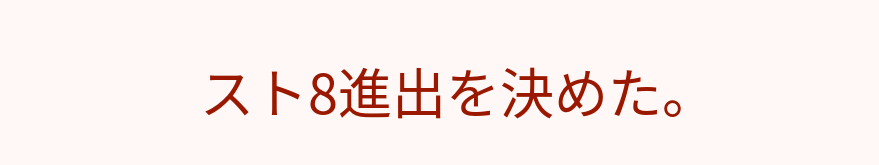スト8進出を決めた。